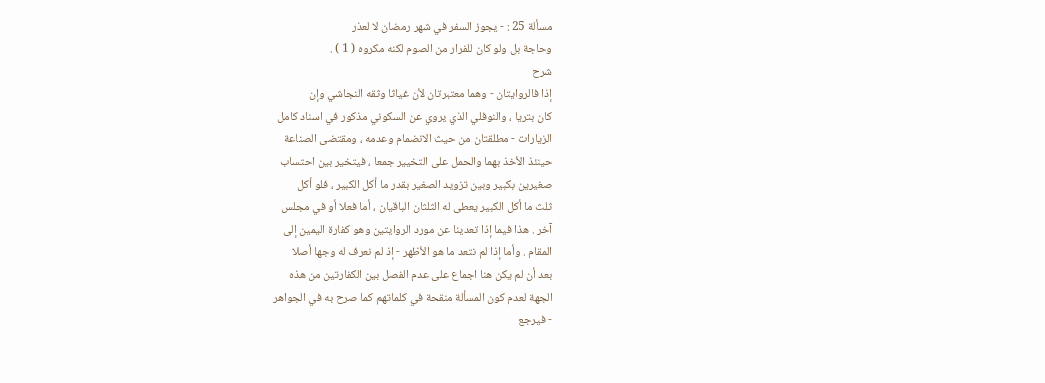مسألة 25 : - يجوز السفر في شهر رمضان لا لعذر
وحاجة بل ولو كان للفرار من الصوم لكنه مكروه ( 1 ) .
شرح
إذا فالروايتان - وهما معتبرتان لأن غياثا وثقه النجاشي وإن
كان بتريا ، والنوفلي الذي يروي عن السكوني مذكور في اسناد كامل
الزيارات - مطلقتان من حيث الانضمام وعدمه ، ومقتضى الصناعة
حينئذ الأخذ بهما والحمل على التخيير جمعا ، فيتخير بين احتساب
صغيرين بكبير وبين تزويد الصغير بقدر ما أكل الكبير ، فلو أكل
ثلث ما أكل الكبير يعطى له الثلثان الباقيان ، أما فعلا أو في مجلس
آخر . هذا فيما إذا تعدينا عن مورد الروايتين وهو كفارة اليمين إلى
المقام . وأما إذا لم نتعد ما هو الأظهر - إذ لم نعرف له وجها أصلا
بعد أن لم يكن هنا اجماع على عدم الفصل بين الكفارتين من هذه
الجهة لعدم كون المسألة منقحة في كلماتهم كما صرح به في الجواهر
- فيرجع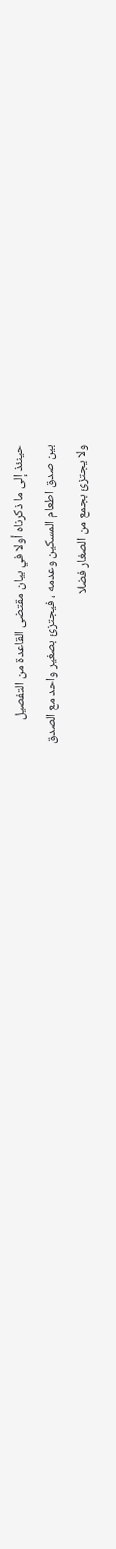حينئذ إلى ما ذكرناه أولا في بيان مقتضى القاعدة من التفصيل
بين صدق اطعام المسكين وعدمه ، فيجتزئ بصغير واحد مع الصدق
ولا يجتزئ بجمع من الصغار فضلا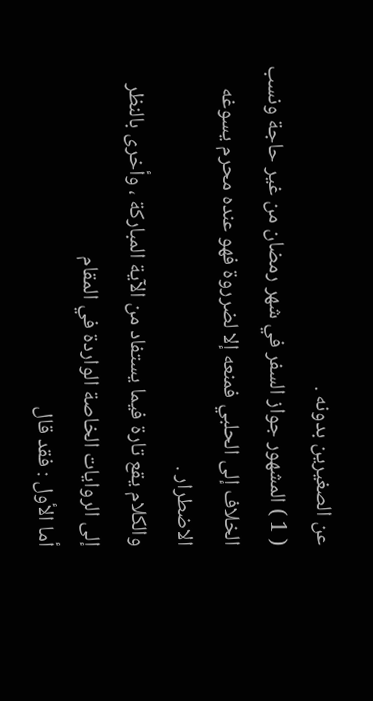عن الصغيرين بدونه .
( 1 ) المشهور جواز السفر في شهر رمضان من غير حاجة ونسب
الخلاف إلى الحلبي فمنعه إلا لضرروة فهو عنده محرم يسوغه
الاضطرار .
والكلام يقع تارة فيما يستفاد من الآية المباركة ، وأخرى بالنظر
إلى الروايات الخاصة الواردة في المقام
أما الأول : فقد قال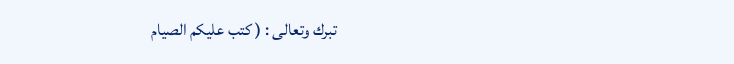تبرك وتعالى : ( كتب عليكم الصيام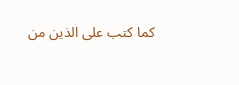كما كتب على الذين من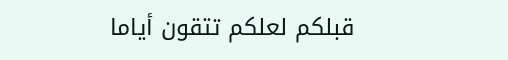قبلكم لعلكم تتقون أياما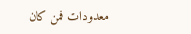معدودات فمن كان